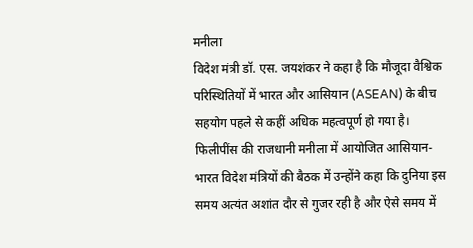मनीला
विदेश मंत्री डॉ. एस. जयशंकर ने कहा है कि मौजूदा वैश्विक परिस्थितियों में भारत और आसियान (ASEAN) के बीच सहयोग पहले से कहीं अधिक महत्वपूर्ण हो गया है। फिलीपींस की राजधानी मनीला में आयोजित आसियान-भारत विदेश मंत्रियों की बैठक में उन्होंने कहा कि दुनिया इस समय अत्यंत अशांत दौर से गुजर रही है और ऐसे समय में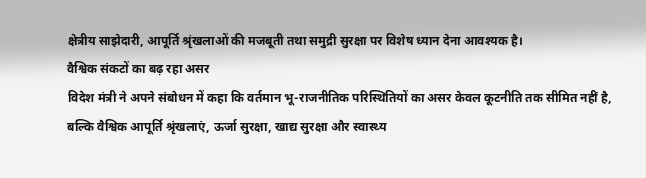क्षेत्रीय साझेदारी, आपूर्ति श्रृंखलाओं की मजबूती तथा समुद्री सुरक्षा पर विशेष ध्यान देना आवश्यक है।
वैश्विक संकटों का बढ़ रहा असर
विदेश मंत्री ने अपने संबोधन में कहा कि वर्तमान भू-राजनीतिक परिस्थितियों का असर केवल कूटनीति तक सीमित नहीं है, बल्कि वैश्विक आपूर्ति श्रृंखलाएं, ऊर्जा सुरक्षा, खाद्य सुरक्षा और स्वास्थ्य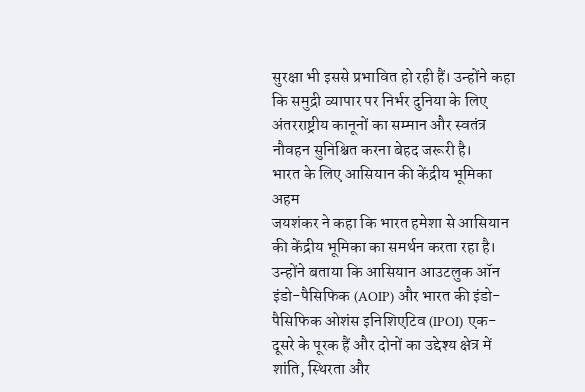सुरक्षा भी इससे प्रभावित हो रही हैं। उन्होंने कहा कि समुद्री व्यापार पर निर्भर दुनिया के लिए अंतरराष्ट्रीय कानूनों का सम्मान और स्वतंत्र नौवहन सुनिश्चित करना बेहद जरूरी है।
भारत के लिए आसियान की केंद्रीय भूमिका अहम
जयशंकर ने कहा कि भारत हमेशा से आसियान की केंद्रीय भूमिका का समर्थन करता रहा है। उन्होंने बताया कि आसियान आउटलुक ऑन इंडो-पैसिफिक (AOIP) और भारत की इंडो-पैसिफिक ओशंस इनिशिएटिव (IPOI) एक-दूसरे के पूरक हैं और दोनों का उद्देश्य क्षेत्र में शांति, स्थिरता और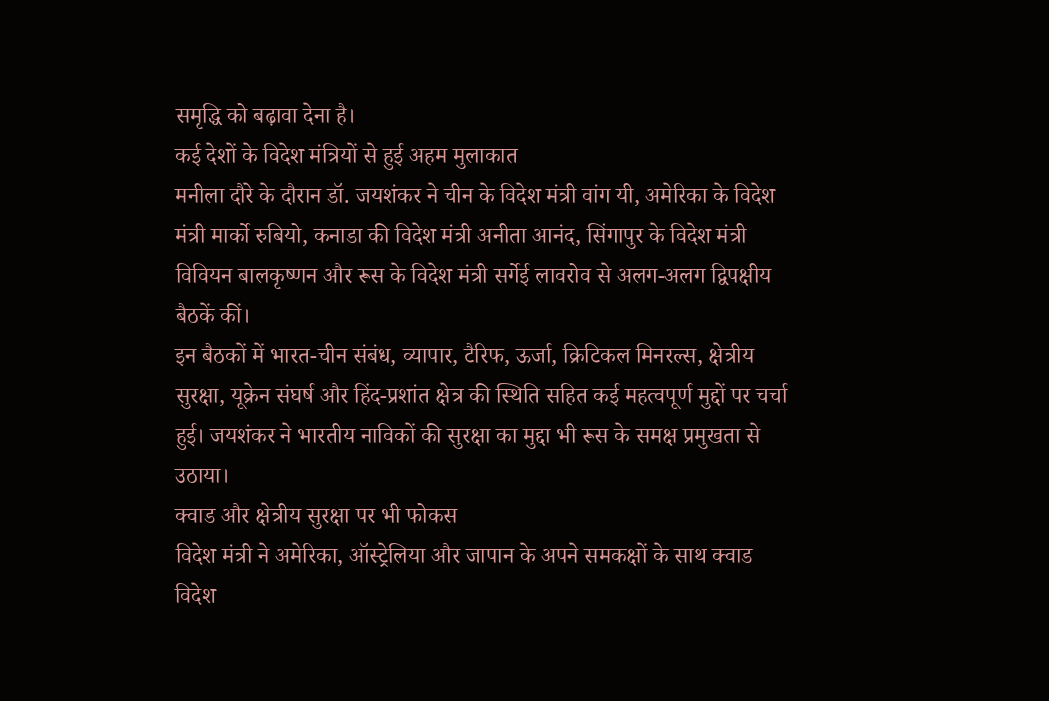समृद्धि को बढ़ावा देना है।
कई देशों के विदेश मंत्रियों से हुई अहम मुलाकात
मनीला दौरे के दौरान डॉ. जयशंकर ने चीन के विदेश मंत्री वांग यी, अमेरिका के विदेश मंत्री मार्को रुबियो, कनाडा की विदेश मंत्री अनीता आनंद, सिंगापुर के विदेश मंत्री विवियन बालकृष्णन और रूस के विदेश मंत्री सर्गेई लावरोव से अलग-अलग द्विपक्षीय बैठकें कीं।
इन बैठकों में भारत-चीन संबंध, व्यापार, टैरिफ, ऊर्जा, क्रिटिकल मिनरल्स, क्षेत्रीय सुरक्षा, यूक्रेन संघर्ष और हिंद-प्रशांत क्षेत्र की स्थिति सहित कई महत्वपूर्ण मुद्दों पर चर्चा हुई। जयशंकर ने भारतीय नाविकों की सुरक्षा का मुद्दा भी रूस के समक्ष प्रमुखता से उठाया।
क्वाड और क्षेत्रीय सुरक्षा पर भी फोकस
विदेश मंत्री ने अमेरिका, ऑस्ट्रेलिया और जापान के अपने समकक्षों के साथ क्वाड विदेश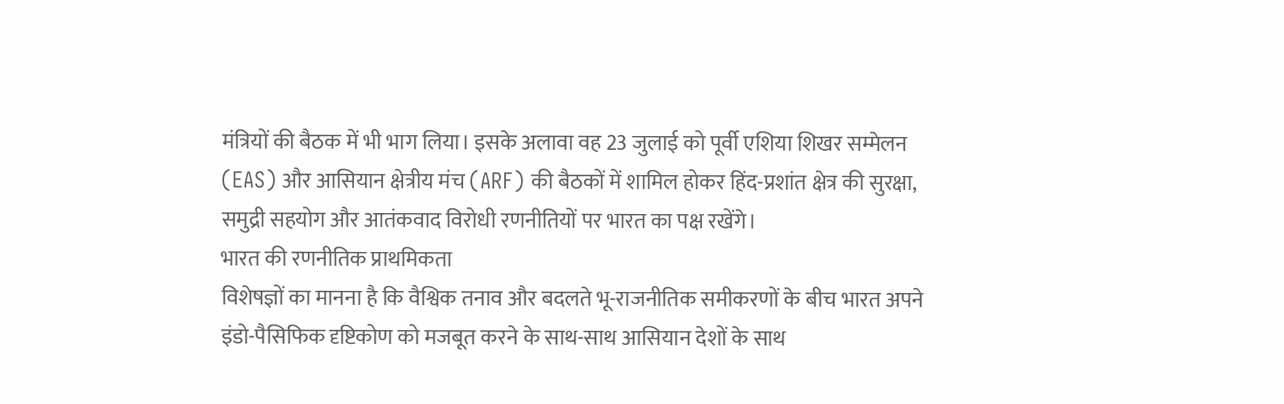मंत्रियों की बैठक में भी भाग लिया। इसके अलावा वह 23 जुलाई को पूर्वी एशिया शिखर सम्मेलन (EAS) और आसियान क्षेत्रीय मंच (ARF) की बैठकों में शामिल होकर हिंद-प्रशांत क्षेत्र की सुरक्षा, समुद्री सहयोग और आतंकवाद विरोधी रणनीतियों पर भारत का पक्ष रखेंगे।
भारत की रणनीतिक प्राथमिकता
विशेषज्ञों का मानना है कि वैश्विक तनाव और बदलते भू-राजनीतिक समीकरणों के बीच भारत अपने इंडो-पैसिफिक दृष्टिकोण को मजबूत करने के साथ-साथ आसियान देशों के साथ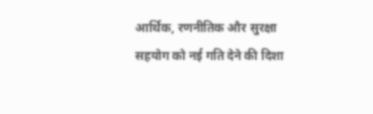आर्थिक, रणनीतिक और सुरक्षा सहयोग को नई गति देने की दिशा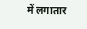में लगातार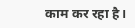काम कर रहा है।